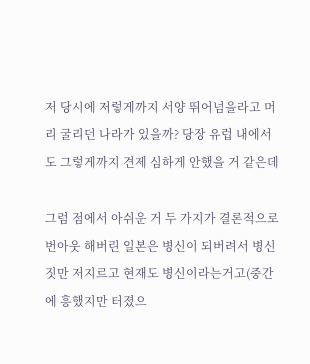저 당시에 저렇게까지 서양 뛰어넘을라고 머리 굴리던 나라가 있을까? 당장 유럽 내에서도 그렇게까지 견제 심하게 안했을 거 같은데

그럼 점에서 아쉬운 거 두 가지가 결론적으로 번아웃 해버린 일본은 병신이 되버려서 병신짓만 저지르고 현재도 병신이라는거고(중간에 흥했지만 터졌으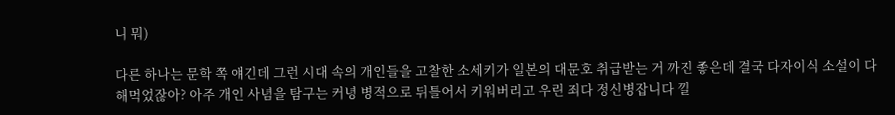니 뭐)

다른 하나는 문학 쪽 얘긴데 그런 시대 속의 개인들을 고찰한 소세키가 일본의 대문호 취급받는 거 까진 좋은데 결국 다자이식 소설이 다 해먹었잖아? 아주 개인 사념을 탐구는 커녕 병적으로 뒤틀어서 키워버리고 우린 죄다 정신병잡니다 낄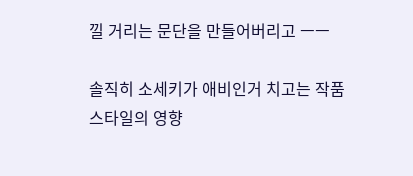낄 거리는 문단을 만들어버리고 ㅡㅡ

솔직히 소세키가 애비인거 치고는 작품 스타일의 영향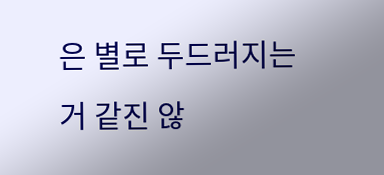은 별로 두드러지는 거 같진 않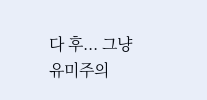다 후... 그냥 유미주의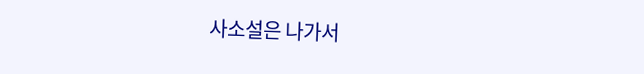사소설은 나가서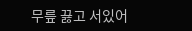무릎 끓고 서있어